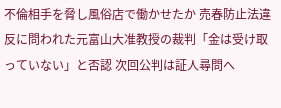不倫相手を脅し風俗店で働かせたか 売春防止法違反に問われた元富山大准教授の裁判「金は受け取っていない」と否認 次回公判は証人尋問へ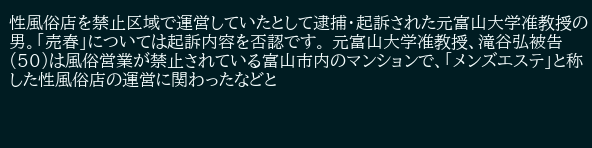性風俗店を禁止区域で運営していたとして逮捕・起訴された元富山大学准教授の男。「売春」については起訴内容を否認です。 元富山大学准教授、滝谷弘被告(50)は風俗営業が禁止されている富山市内のマンションで、「メンズエステ」と称した性風俗店の運営に関わったなどと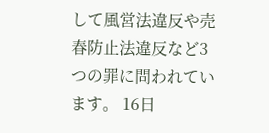して風営法違反や売春防止法違反など3つの罪に問われています。 16日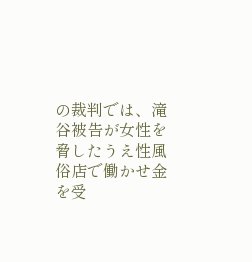の裁判では、滝谷被告が女性を脅したうえ性風俗店で働かせ金を受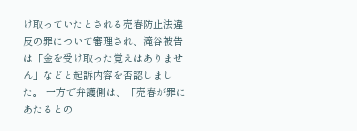け取っていたとされる売春防止法違反の罪について審理され、滝谷被告は「金を受け取った覚えはありません」などと起訴内容を否認しました。 一方で弁護側は、「売春が罪にあたるとの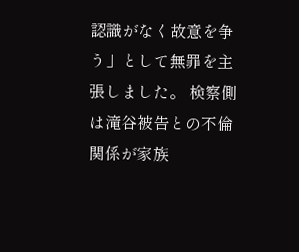認識がなく故意を争う」として無罪を主張しました。 検察側は滝谷被告との不倫関係が家族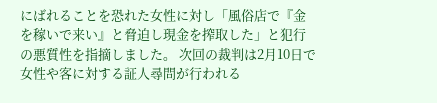にばれることを恐れた女性に対し「風俗店で『金を稼いで来い』と脅迫し現金を搾取した」と犯行の悪質性を指摘しました。 次回の裁判は2月10日で女性や客に対する証人尋問が行われる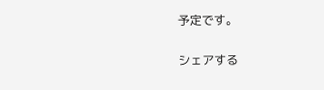予定です。

シェアする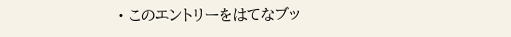• このエントリーをはてなブッ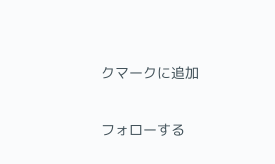クマークに追加

フォローする